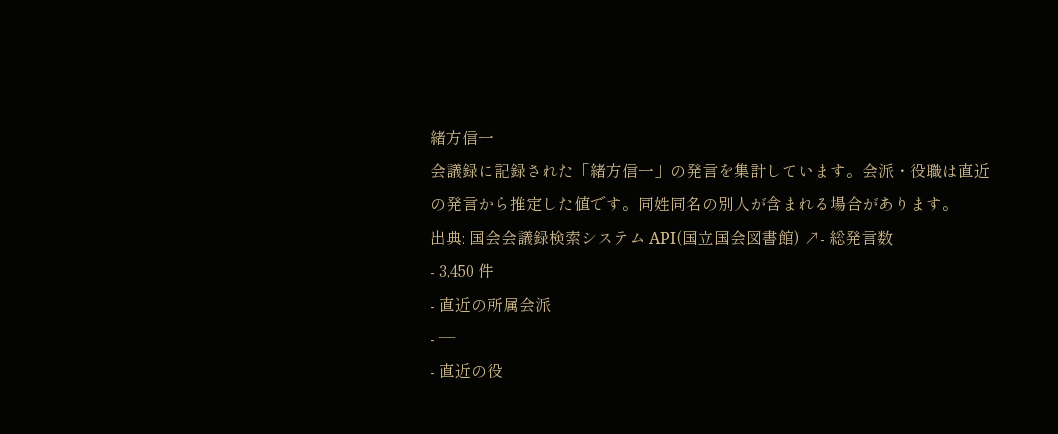緒方信一
会議録に記録された「緒方信一」の発言を集計しています。会派・役職は直近の発言から推定した値です。同姓同名の別人が含まれる場合があります。
出典: 国会会議録検索システム API(国立国会図書館) ↗- 総発言数
- 3,450 件
- 直近の所属会派
- —
- 直近の役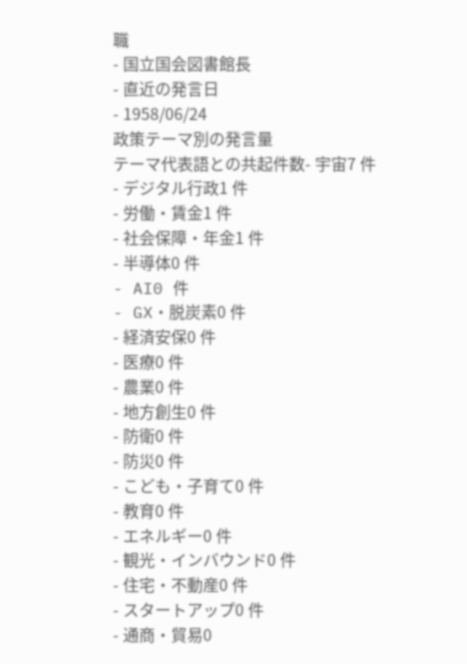職
- 国立国会図書館長
- 直近の発言日
- 1958/06/24
政策テーマ別の発言量
テーマ代表語との共起件数- 宇宙7 件
- デジタル行政1 件
- 労働・賃金1 件
- 社会保障・年金1 件
- 半導体0 件
- AI0 件
- GX・脱炭素0 件
- 経済安保0 件
- 医療0 件
- 農業0 件
- 地方創生0 件
- 防衛0 件
- 防災0 件
- こども・子育て0 件
- 教育0 件
- エネルギー0 件
- 観光・インバウンド0 件
- 住宅・不動産0 件
- スタートアップ0 件
- 通商・貿易0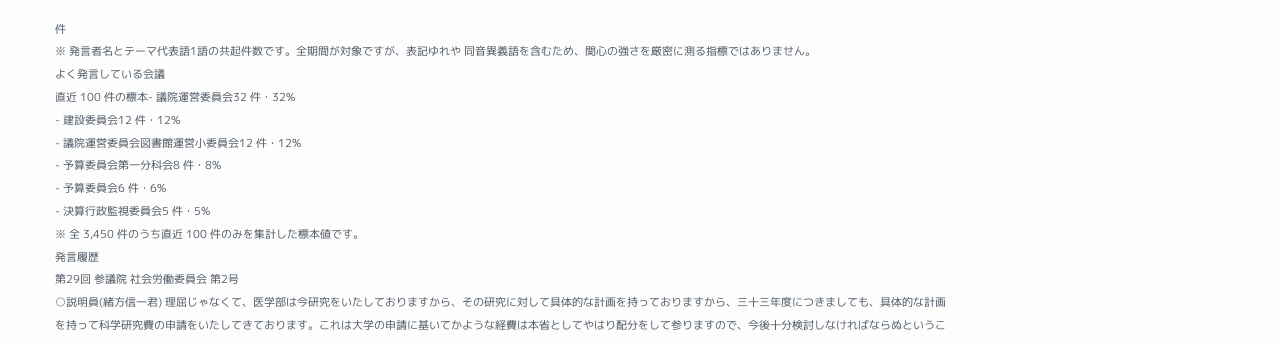件
※ 発言者名とテーマ代表語1語の共起件数です。全期間が対象ですが、表記ゆれや 同音異義語を含むため、関心の強さを厳密に測る指標ではありません。
よく発言している会議
直近 100 件の標本- 議院運営委員会32 件・32%
- 建設委員会12 件・12%
- 議院運営委員会図書館運営小委員会12 件・12%
- 予算委員会第一分科会8 件・8%
- 予算委員会6 件・6%
- 決算行政監視委員会5 件・5%
※ 全 3,450 件のうち直近 100 件のみを集計した標本値です。
発言履歴
第29回 参議院 社会労働委員会 第2号
○説明員(緒方信一君) 理屈じゃなくて、医学部は今研究をいたしておりますから、その研究に対して具体的な計画を持っておりますから、三十三年度につきましても、具体的な計画を持って科学研究費の申請をいたしてきております。これは大学の申請に基いてかような経費は本省としてやはり配分をして参りますので、今後十分検討しなければならぬというこ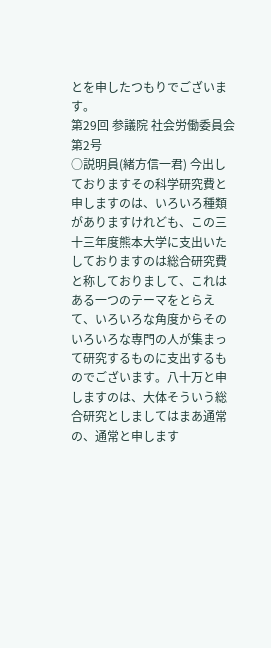とを申したつもりでございます。
第29回 参議院 社会労働委員会 第2号
○説明員(緒方信一君) 今出しておりますその科学研究費と申しますのは、いろいろ種類がありますけれども、この三十三年度熊本大学に支出いたしておりますのは総合研究費と称しておりまして、これはある一つのテーマをとらえて、いろいろな角度からそのいろいろな専門の人が集まって研究するものに支出するものでございます。八十万と申しますのは、大体そういう総合研究としましてはまあ通常の、通常と申します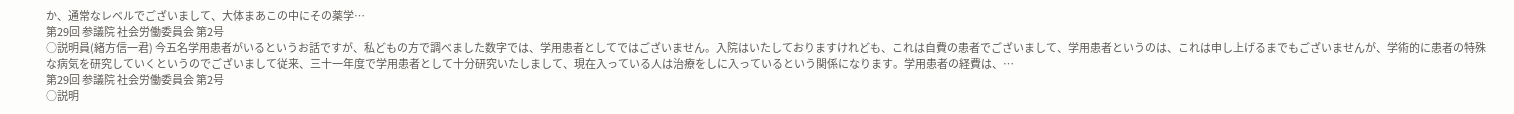か、通常なレベルでございまして、大体まあこの中にその薬学…
第29回 参議院 社会労働委員会 第2号
○説明員(緒方信一君) 今五名学用患者がいるというお話ですが、私どもの方で調べました数字では、学用患者としてではございません。入院はいたしておりますけれども、これは自費の患者でございまして、学用患者というのは、これは申し上げるまでもございませんが、学術的に患者の特殊な病気を研究していくというのでございまして従来、三十一年度で学用患者として十分研究いたしまして、現在入っている人は治療をしに入っているという関係になります。学用患者の経費は、…
第29回 参議院 社会労働委員会 第2号
○説明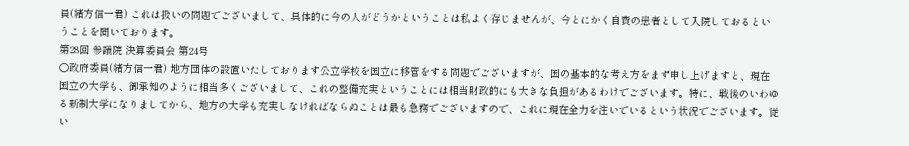員(緒方信一君) これは扱いの問題でございまして、具体的に今の人がどうかということは私よく存じませんが、今とにかく自費の患者として入院しておるということを聞いております。
第28回 参議院 決算委員会 第24号
○政府委員(緒方信一君) 地方団体の設置いたしております公立学校を国立に移管をする問題でございますが、国の基本的な考え方をまず申し上げますと、現在国立の大学も、御承知のように相当多くございまして、これの整備充実ということには相当財政的にも大きな負担があるわけでございます。特に、戦後のいわゆる新制大学になりましてから、地方の大学も充実しなければならぬことは最も急務でございますので、これに現在全力を注いでいるという状況でございます。従い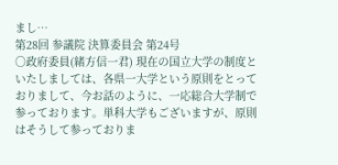まし…
第28回 参議院 決算委員会 第24号
○政府委員(緒方信一君) 現在の国立大学の制度といたしましては、各県一大学という原則をとっておりまして、今お話のように、一応総合大学制で参っております。単科大学もございますが、原則はそうして参っておりま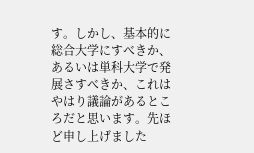す。しかし、基本的に総合大学にすべきか、あるいは単科大学で発展さすべきか、これはやはり議論があるところだと思います。先ほど申し上げました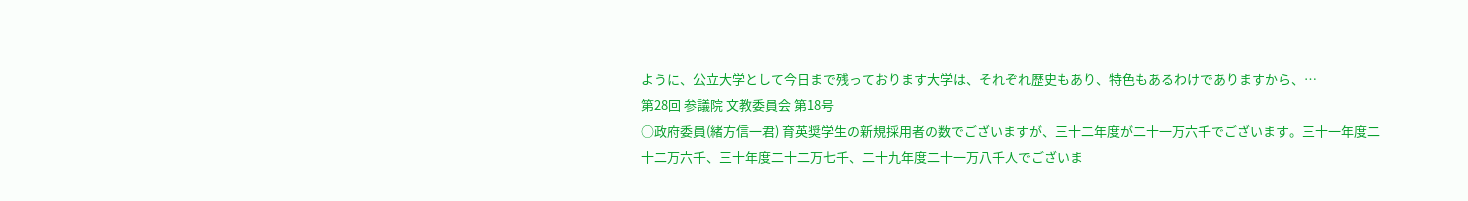ように、公立大学として今日まで残っております大学は、それぞれ歴史もあり、特色もあるわけでありますから、…
第28回 参議院 文教委員会 第18号
○政府委員(緒方信一君) 育英奨学生の新規採用者の数でございますが、三十二年度が二十一万六千でございます。三十一年度二十二万六千、三十年度二十二万七千、二十九年度二十一万八千人でございま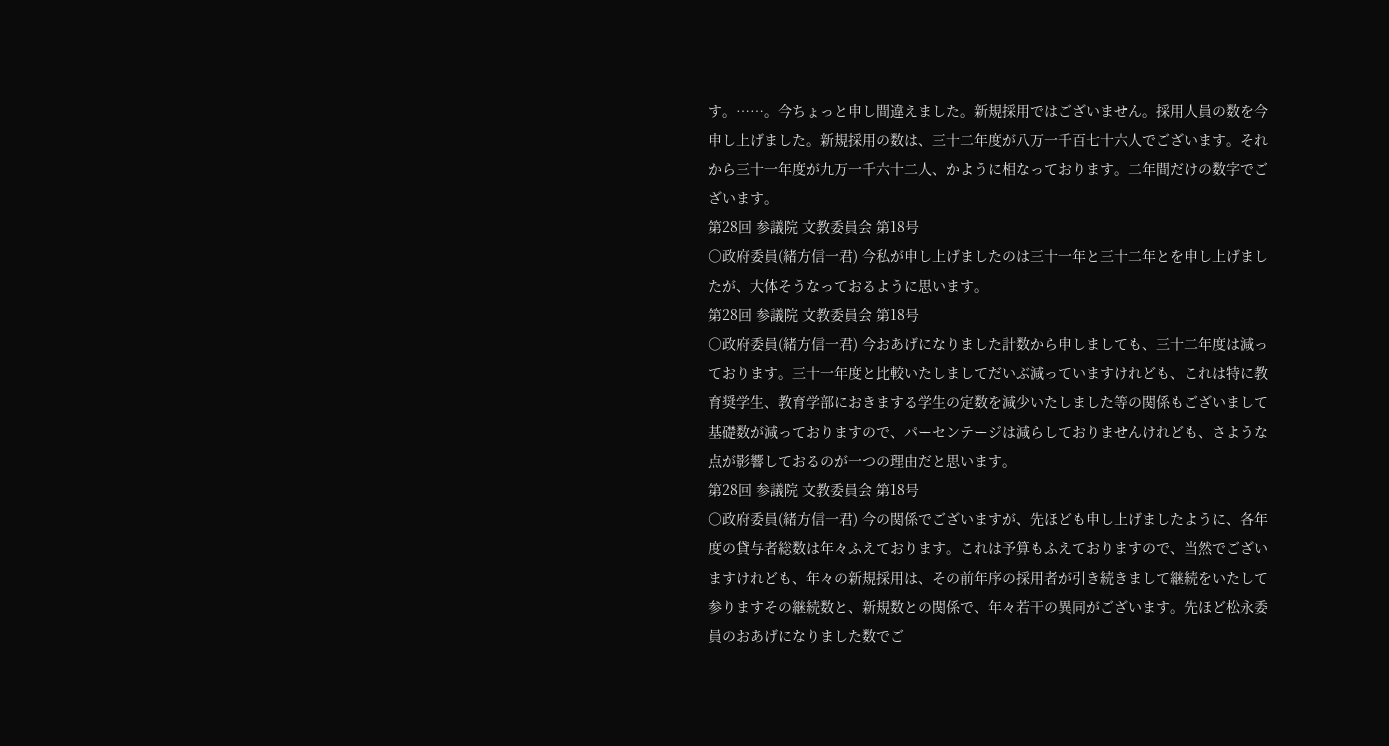す。……。今ちょっと申し間違えました。新規採用ではございません。採用人員の数を今申し上げました。新規採用の数は、三十二年度が八万一千百七十六人でございます。それから三十一年度が九万一千六十二人、かように相なっております。二年間だけの数字でございます。
第28回 参議院 文教委員会 第18号
○政府委員(緒方信一君) 今私が申し上げましたのは三十一年と三十二年とを申し上げましたが、大体そうなっておるように思います。
第28回 参議院 文教委員会 第18号
○政府委員(緒方信一君) 今おあげになりました計数から申しましても、三十二年度は減っております。三十一年度と比較いたしましてだいぶ減っていますけれども、これは特に教育奨学生、教育学部におきまする学生の定数を減少いたしました等の関係もございまして基礎数が減っておりますので、パーセンテージは減らしておりませんけれども、さような点が影響しておるのが一つの理由だと思います。
第28回 参議院 文教委員会 第18号
○政府委員(緒方信一君) 今の関係でございますが、先ほども申し上げましたように、各年度の貸与者総数は年々ふえております。これは予算もふえておりますので、当然でございますけれども、年々の新規採用は、その前年序の採用者が引き続きまして継続をいたして参りますその継続数と、新規数との関係で、年々若干の異同がございます。先ほど松永委員のおあげになりました数でご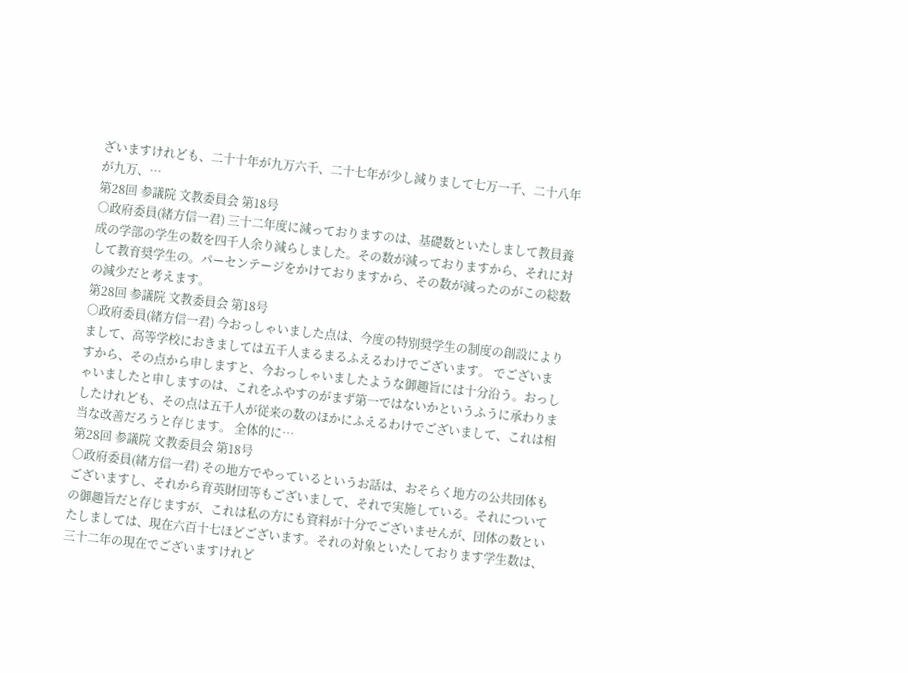ざいますけれども、二十十年が九万六千、二十七年が少し減りまして七万一千、二十八年が九万、…
第28回 参議院 文教委員会 第18号
○政府委員(緒方信一君) 三十二年度に減っておりますのは、基礎数といたしまして教員養成の学部の学生の数を四千人余り減らしました。その数が減っておりますから、それに対して教育奨学生の。パーセンテージをかけておりますから、その数が減ったのがこの総数の減少だと考えます。
第28回 参議院 文教委員会 第18号
○政府委員(緒方信一君) 今おっしゃいました点は、今度の特別奨学生の制度の創設によりまして、高等学校におきましては五千人まるまるふえるわけでございます。 でございますから、その点から申しますと、今おっしゃいましたような御趣旨には十分沿う。おっしゃいましたと申しますのは、これをふやすのがまず第一ではないかというふうに承わりましたけれども、その点は五千人が従来の数のほかにふえるわけでございまして、これは相当な改善だろうと存じます。 全体的に…
第28回 参議院 文教委員会 第18号
○政府委員(緒方信一君) その地方でやっているというお話は、おそらく地方の公共団体もございますし、それから育英財団等もございまして、それで実施している。それについての御趣旨だと存じますが、これは私の方にも資料が十分でございませんが、団体の数といたしましては、現在六百十七ほどございます。それの対象といたしております学生数は、三十二年の現在でございますけれど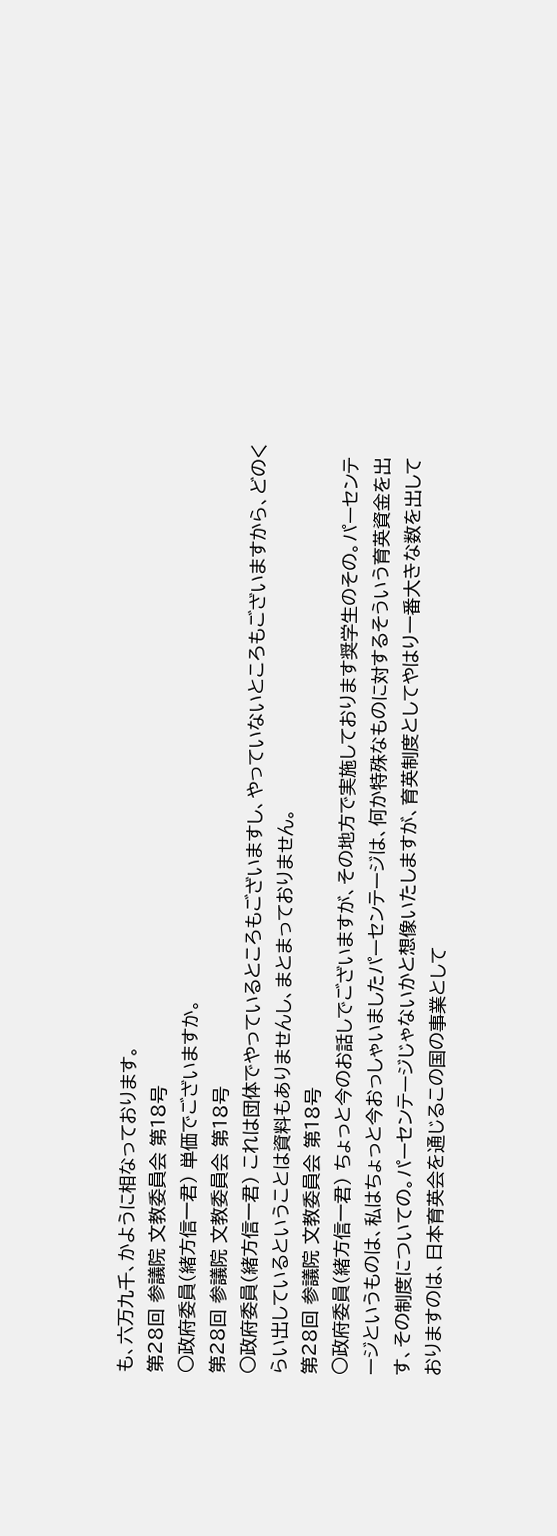も、六万九千、かように相なっております。
第28回 参議院 文教委員会 第18号
○政府委員(緒方信一君) 単価でございますか。
第28回 参議院 文教委員会 第18号
○政府委員(緒方信一君) これは団体でやっているところもございますし、やっていないところもございますから、どのくらい出しているということは資料もありませんし、まとまっておりません。
第28回 参議院 文教委員会 第18号
○政府委員(緒方信一君) ちょっと今のお話しでございますが、その地方で実施しております奨学生のその。パーセンテージというものは、私はちょっと今おっしゃいましたパーセンテージは、何か特殊なものに対するそういう育英資金を出す、その制度についての。パーセンテージじゃないかと想像いたしますが、育英制度としてやはり一番大きな数を出しておりますのは、日本育英会を通じるこの国の事業として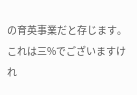の育英事業だと存じます。これは三%でございますけれ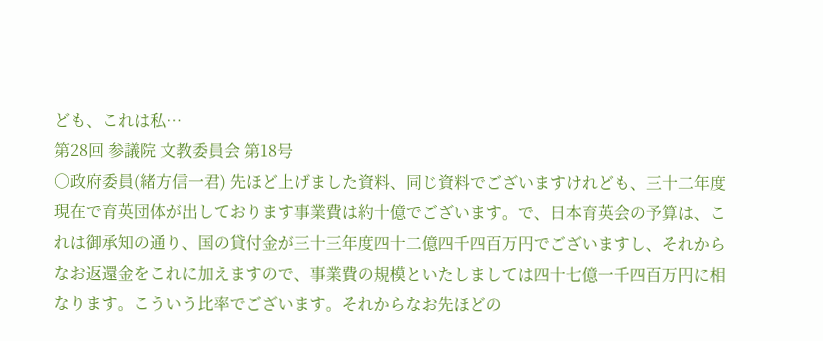ども、これは私…
第28回 参議院 文教委員会 第18号
○政府委員(緒方信一君) 先ほど上げました資料、同じ資料でございますけれども、三十二年度現在で育英団体が出しております事業費は約十億でございます。で、日本育英会の予算は、これは御承知の通り、国の貸付金が三十三年度四十二億四千四百万円でございますし、それからなお返還金をこれに加えますので、事業費の規模といたしましては四十七億一千四百万円に相なります。こういう比率でございます。それからなお先ほどの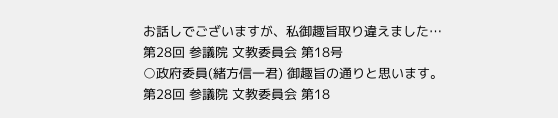お話しでございますが、私御趣旨取り違えました…
第28回 参議院 文教委員会 第18号
○政府委員(緒方信一君) 御趣旨の通りと思います。
第28回 参議院 文教委員会 第18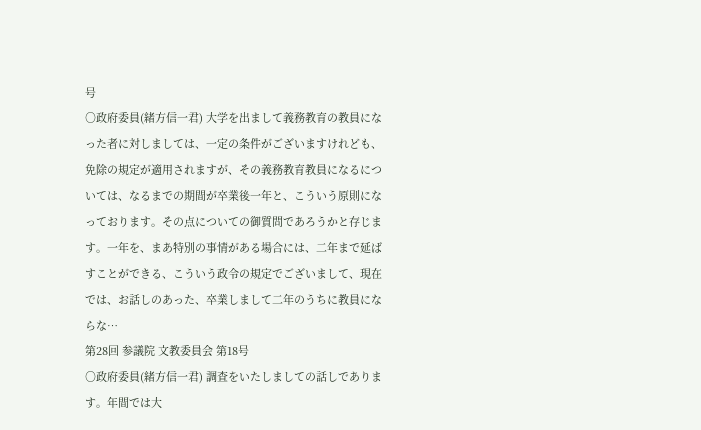号
○政府委員(緒方信一君) 大学を出まして義務教育の教員になった者に対しましては、一定の条件がございますけれども、免除の規定が適用されますが、その義務教育教員になるについては、なるまでの期間が卒業後一年と、こういう原則になっております。その点についての御質問であろうかと存じます。一年を、まあ特別の事情がある場合には、二年まで延ばすことができる、こういう政令の規定でございまして、現在では、お話しのあった、卒業しまして二年のうちに教員にならな…
第28回 参議院 文教委員会 第18号
○政府委員(緒方信一君) 調査をいたしましての話しであります。年間では大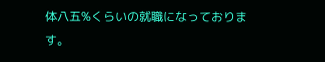体八五%くらいの就職になっております。